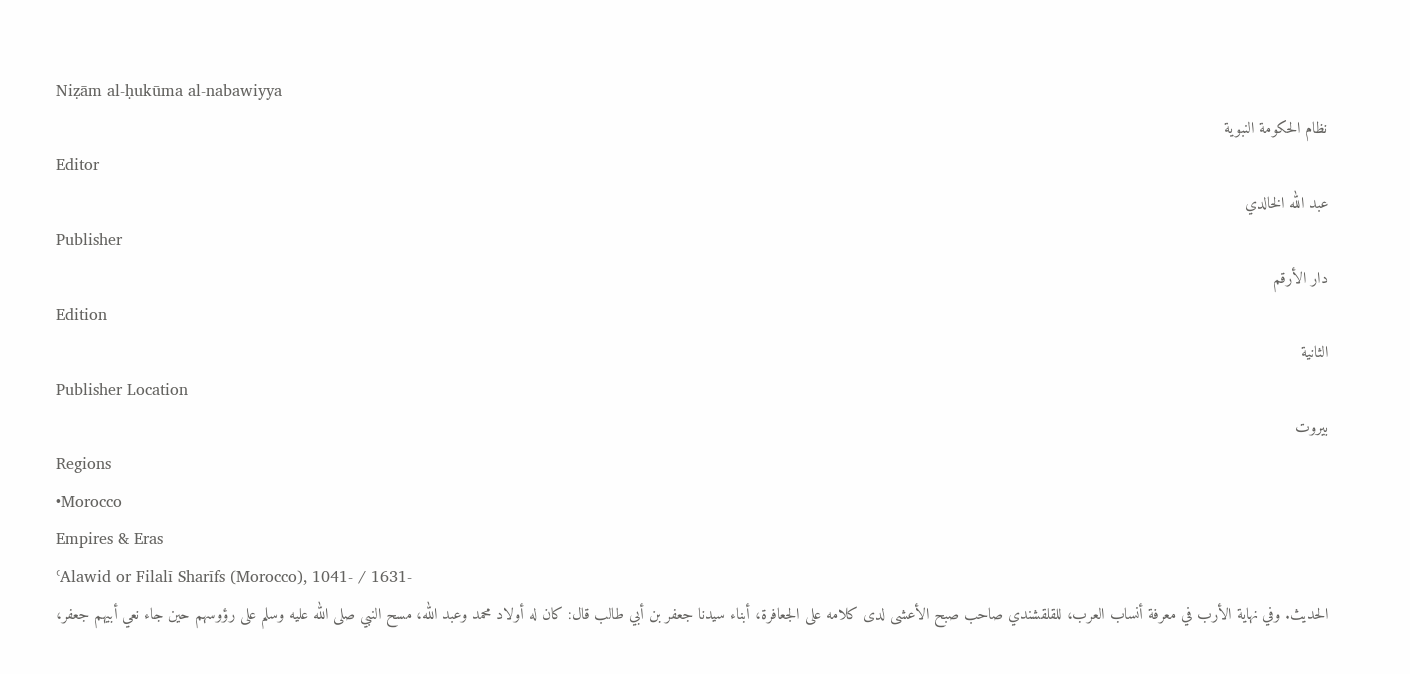Niẓām al-ḥukūma al-nabawiyya
نظام الحكومة النبوية
Editor
عبد الله الخالدي
Publisher
دار الأرقم
Edition
الثانية
Publisher Location
بيروت
Regions
•Morocco
Empires & Eras
ʿAlawid or Filalī Sharīfs (Morocco), 1041- / 1631-
الحديث. وفي نهاية الأرب في معرفة أنساب العرب، للقلقشندي صاحب صبح الأعشى لدى كلامه على الجعافرة، أبناء سيدنا جعفر بن أبي طالب قال: كان له أولاد محمد وعبد الله، مسح النبي صلى الله عليه وسلم على رؤوسهم حين جاء نعي أبيهم جعفر،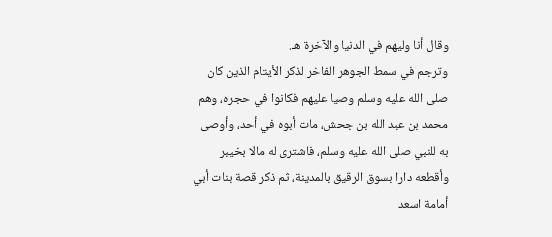وقال أنا وليهم في الدنيا والآخرة هـ.
وترجم في سمط الجوهر الفاخر لذكر الأيتام الذين كان صلى الله عليه وسلم وصيا عليهم فكانوا في حجره، وهم محمد بن عبد الله بن جحش، مات أبوه في أحد، وأوصى به للنبي صلى الله عليه وسلم، فاشترى له مالا بخيبر وأقطعه دارا بسوق الرقيق بالمدينة، ثم ذكر قصة بنات أبي أمامة اسعد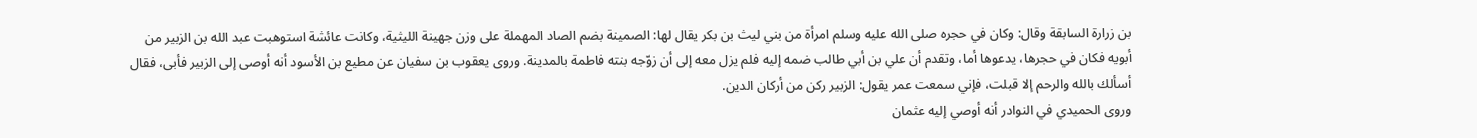بن زرارة السابقة وقال: وكان في حجره صلى الله عليه وسلم امرأة من بني ليث بن بكر يقال لها: الصمينة بضم الصاد المهملة على وزن جهينة الليثية، وكانت عائشة استوهبت عبد الله بن الزبير من أبويه فكان في حجرها، يدعوها أما، وتقدم أن علي بن أبي طالب ضمه إليه فلم يزل معه إلى أن زوّجه بنته فاطمة بالمدينة. وروى يعقوب بن سفيان عن مطيع بن الأسود أنه أوصى إلى الزبير فأبى، فقال أسألك بالله والرحم إلا قبلت، فإني سمعت عمر يقول: الزبير ركن من أركان الدين.
وروى الحميدي في النوادر أنه أوصي إليه عثمان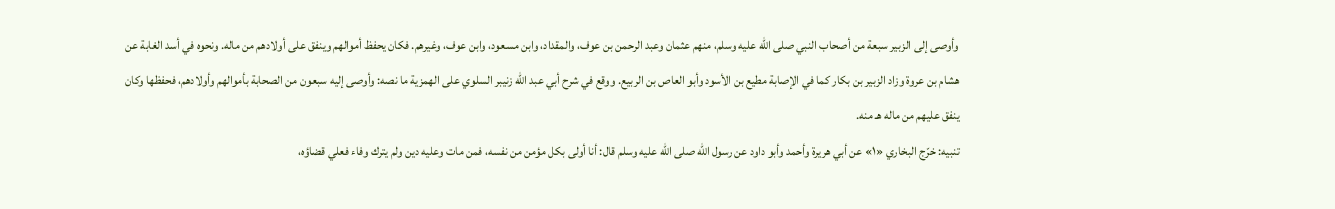وأوصى إلى الزبير سبعة من أصحاب النبي صلى الله عليه وسلم، منهم عثمان وعبد الرحمن بن عوف، والمقداد، وابن مسعود، وابن عوف، وغيرهم. فكان يحفظ أموالهم وينفق على أولادهم من ماله. ونحوه في أسد الغابة عن هشام بن عروة وزاد الزبير بن بكار كما في الإصابة مطيع بن الأسود وأبو العاص بن الربيع. ووقع في شرح أبي عبد الله زنيبر السلوي على الهمزية ما نصه: وأوصى إليه سبعون من الصحابة بأموالهم وأولادهم، فحفظها وكان ينفق عليهم من ماله هـ منه.
تنبيه: خرّج البخاري «١» عن أبي هريرة وأحمد وأبو داود عن رسول الله صلى الله عليه وسلم قال: أنا أولى بكل مؤمن من نفسه، فمن مات وعليه دين ولم يترك وفاء فعلي قضاؤه،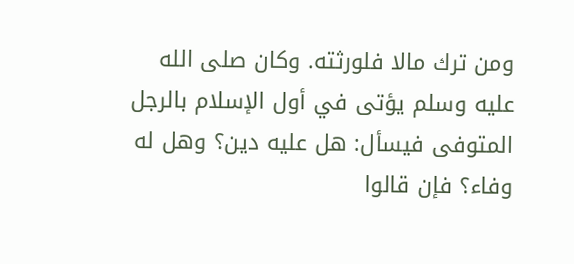ومن ترك مالا فلورثته. وكان صلى الله عليه وسلم يؤتى في أول الإسلام بالرجل المتوفى فيسأل: هل عليه دين؟ وهل له وفاء؟ فإن قالوا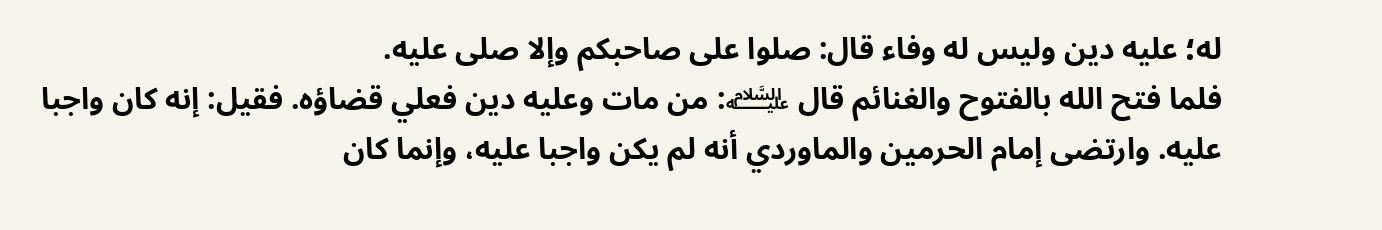له؛ عليه دين وليس له وفاء قال: صلوا على صاحبكم وإلا صلى عليه.
فلما فتح الله بالفتوح والغنائم قال ﵇: من مات وعليه دين فعلي قضاؤه. فقيل: إنه كان واجبا عليه. وارتضى إمام الحرمين والماوردي أنه لم يكن واجبا عليه، وإنما كان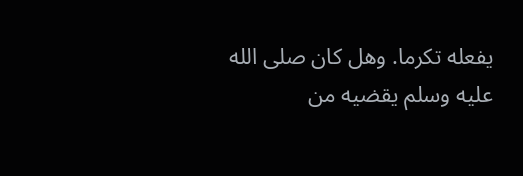يفعله تكرما. وهل كان صلى الله عليه وسلم يقضيه من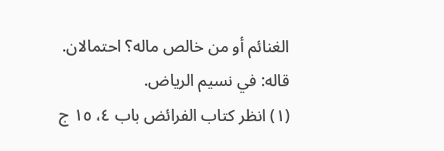الغنائم أو من خالص ماله؟ احتمالان.
قاله: في نسيم الرياض.
(١) انظر كتاب الفرائض باب ٤، ١٥ ج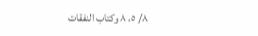٨/ ٥، ٨ وكتاب النفقات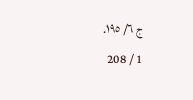ج ٦/ ١٩٥.
1 / 208